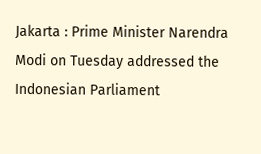Jakarta : Prime Minister Narendra Modi on Tuesday addressed the Indonesian Parliament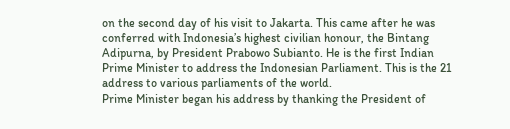on the second day of his visit to Jakarta. This came after he was conferred with Indonesia’s highest civilian honour, the Bintang Adipurna, by President Prabowo Subianto. He is the first Indian Prime Minister to address the Indonesian Parliament. This is the 21 address to various parliaments of the world.
Prime Minister began his address by thanking the President of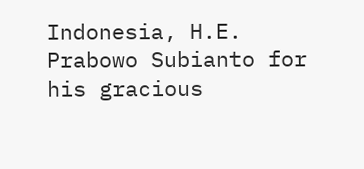Indonesia, H.E. Prabowo Subianto for his gracious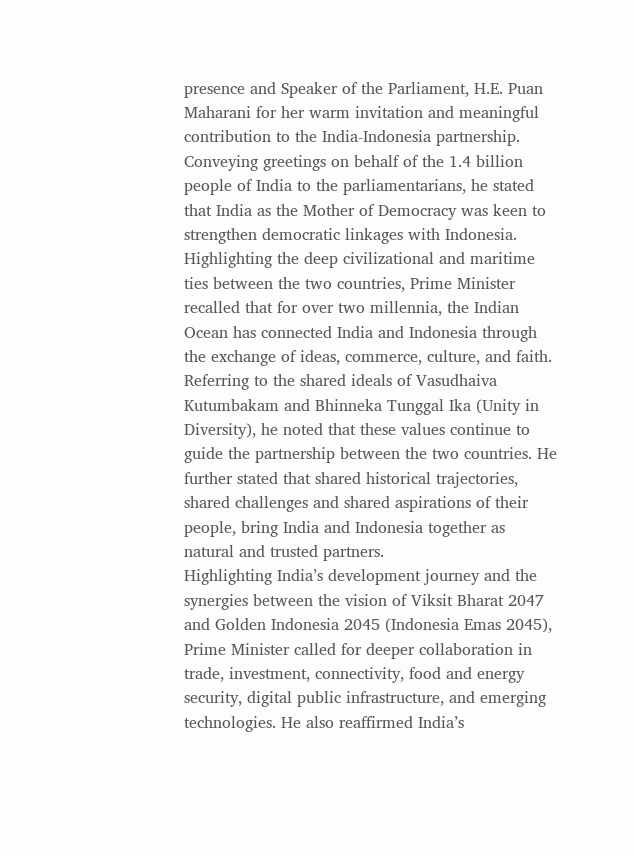presence and Speaker of the Parliament, H.E. Puan Maharani for her warm invitation and meaningful contribution to the India-Indonesia partnership. Conveying greetings on behalf of the 1.4 billion people of India to the parliamentarians, he stated that India as the Mother of Democracy was keen to strengthen democratic linkages with Indonesia. Highlighting the deep civilizational and maritime ties between the two countries, Prime Minister recalled that for over two millennia, the Indian Ocean has connected India and Indonesia through the exchange of ideas, commerce, culture, and faith. Referring to the shared ideals of Vasudhaiva Kutumbakam and Bhinneka Tunggal Ika (Unity in Diversity), he noted that these values continue to guide the partnership between the two countries. He further stated that shared historical trajectories, shared challenges and shared aspirations of their people, bring India and Indonesia together as natural and trusted partners.
Highlighting India’s development journey and the synergies between the vision of Viksit Bharat 2047 and Golden Indonesia 2045 (Indonesia Emas 2045), Prime Minister called for deeper collaboration in trade, investment, connectivity, food and energy security, digital public infrastructure, and emerging technologies. He also reaffirmed India’s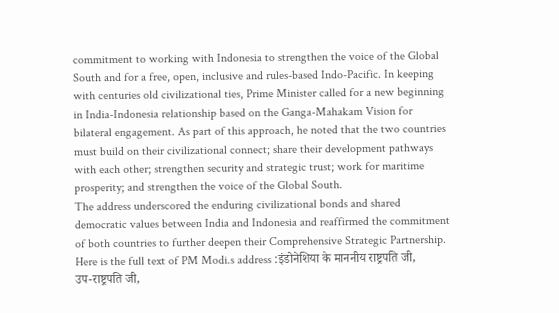commitment to working with Indonesia to strengthen the voice of the Global South and for a free, open, inclusive and rules-based Indo-Pacific. In keeping with centuries old civilizational ties, Prime Minister called for a new beginning in India-Indonesia relationship based on the Ganga-Mahakam Vision for bilateral engagement. As part of this approach, he noted that the two countries must build on their civilizational connect; share their development pathways with each other; strengthen security and strategic trust; work for maritime prosperity; and strengthen the voice of the Global South.
The address underscored the enduring civilizational bonds and shared democratic values between India and Indonesia and reaffirmed the commitment of both countries to further deepen their Comprehensive Strategic Partnership.
Here is the full text of PM Modi.s address :इंडोनेशिया के माननीय राष्ट्रपति जी,
उप-राष्ट्रपति जी,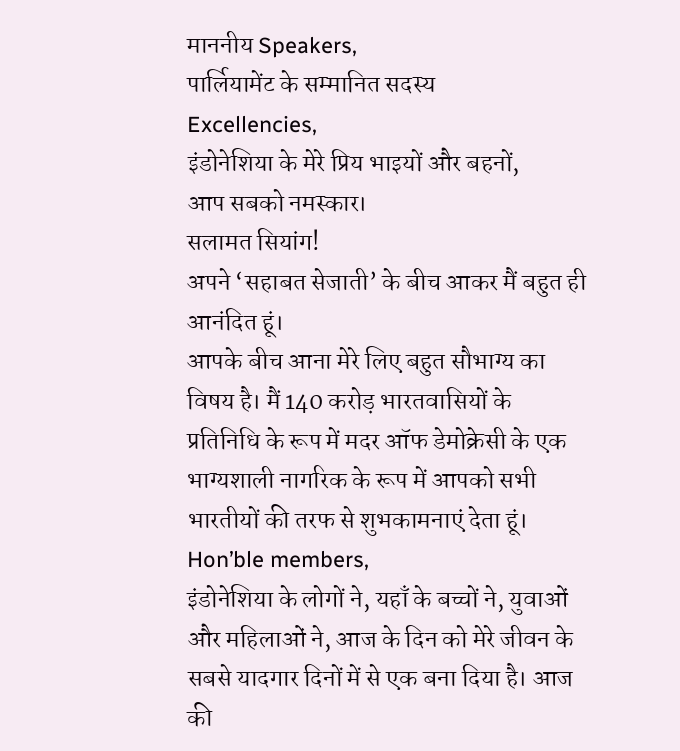माननीय Speakers,
पार्लियामेंट के सम्मानित सदस्य
Excellencies,
इंडोनेशिया के मेरे प्रिय भाइयों और बहनों,
आप सबको नमस्कार।
सलामत सियांग!
अपने ‘सहाबत सेजाती’ के बीच आकर मैं बहुत ही आनंदित हूं।
आपके बीच आना मेरे लिए बहुत सौभाग्य का विषय है। मैं 140 करोड़ भारतवासियों के प्रतिनिधि के रूप में मदर ऑफ डेमोक्रेसी के एक भाग्यशाली नागरिक के रूप में आपको सभी भारतीयों की तरफ से शुभकामनाएं देता हूं।
Hon’ble members,
इंडोनेशिया के लोगों ने, यहाँ के बच्चों ने, युवाओं और महिलाओं ने, आज के दिन को मेरे जीवन के सबसे यादगार दिनों में से एक बना दिया है। आज की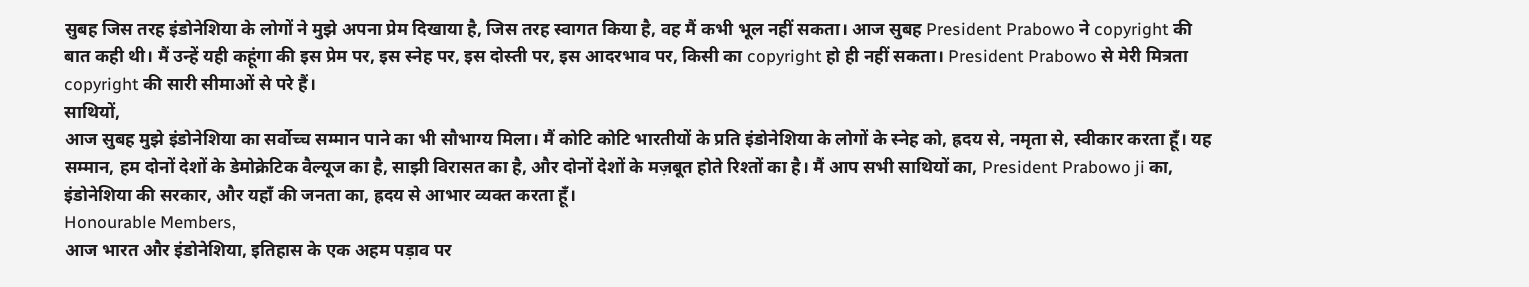सुबह जिस तरह इंडोनेशिया के लोगों ने मुझे अपना प्रेम दिखाया है, जिस तरह स्वागत किया है, वह मैं कभी भूल नहीं सकता। आज सुबह President Prabowo ने copyright की बात कही थी। मैं उन्हें यही कहूंगा की इस प्रेम पर, इस स्नेह पर, इस दोस्ती पर, इस आदरभाव पर, किसी का copyright हो ही नहीं सकता। President Prabowo से मेरी मित्रता copyright की सारी सीमाओं से परे हैं।
साथियों,
आज सुबह मुझे इंडोनेशिया का सर्वोच्च सम्मान पाने का भी सौभाग्य मिला। मैं कोटि कोटि भारतीयों के प्रति इंडोनेशिया के लोगों के स्नेह को, ह्रदय से, नमृता से, स्वीकार करता हूँ। यह सम्मान, हम दोनों देशों के डेमोक्रेटिक वैल्यूज का है, साझी विरासत का है, और दोनों देशों के मज़बूत होते रिश्तों का है। मैं आप सभी साथियों का, President Prabowo ji का, इंडोनेशिया की सरकार, और यहाँ की जनता का, ह्रदय से आभार व्यक्त करता हूँ।
Honourable Members,
आज भारत और इंडोनेशिया, इतिहास के एक अहम पड़ाव पर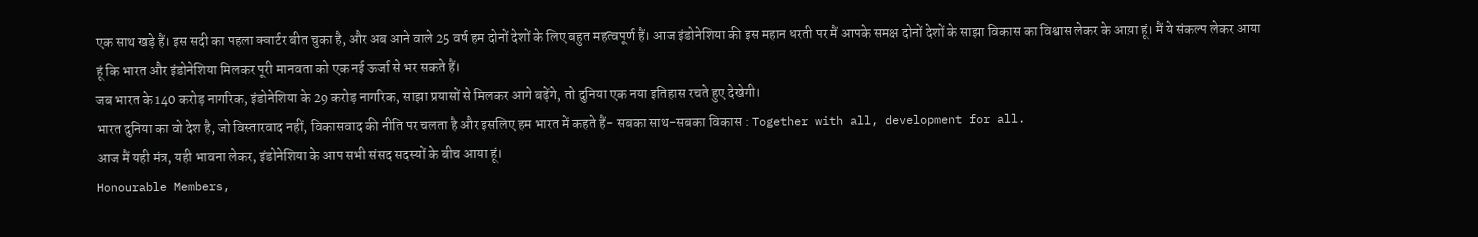एक साथ खड़े हैं। इस सदी का पहला क्वार्टर बीत चुका है, और अब आने वाले 25 वर्ष हम दोनों देशों के लिए बहुत महत्वपूर्ण हैं। आज इंडोनेशिया की इस महान धरती पर मैं आपके समक्ष दोनों देशों के साझा विकास का विश्वास लेकर के आय़ा हूं। मैं ये संकल्प लेकर आया हूं कि भारत और इंडोनेशिया मिलकर पूरी मानवता को एक नई ऊर्जा से भर सकते हैं।
जब भारत के 140 करोड़ नागरिक, इंडोनेशिया के 29 करोड़ नागरिक, साझा प्रयासों से मिलकर आगे बढ़ेंगे, तो दुनिया एक नया इतिहास रचते हुए देखेगी।
भारत दुनिया का वो देश है, जो विस्तारवाद नहीं, विकासवाद की नीति पर चलता है और इसलिए हम भारत में कहते हैं- सबका साथ-सबका विकास : Together with all, development for all.
आज मैं यही मंत्र, यही भावना लेकर, इंडोनेशिया के आप सभी संसद सदस्यों के बीच आया हूं।
Honourable Members,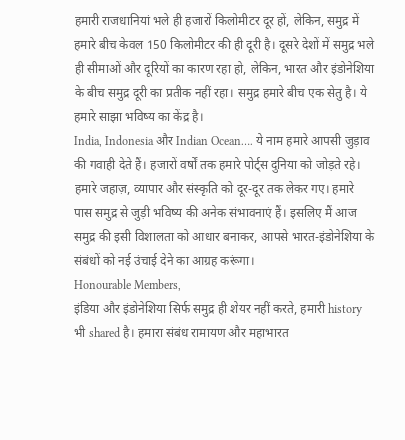हमारी राजधानियां भले ही हजारों किलोमीटर दूर हों, लेकिन, समुद्र में हमारे बीच केवल 150 किलोमीटर की ही दूरी है। दूसरे देशों में समुद्र भले ही सीमाओं और दूरियों का कारण रहा हो, लेकिन, भारत और इंडोनेशिया के बीच समुद्र दूरी का प्रतीक नहीं रहा। समुद्र हमारे बीच एक सेतु है। ये हमारे साझा भविष्य का केंद्र है।
India, Indonesia और Indian Ocean…. ये नाम हमारे आपसी जुड़ाव की गवाही देते हैं। हजारों वर्षों तक हमारे पोर्ट्स दुनिया को जोड़ते रहे। हमारे जहाज़, व्यापार और संस्कृति को दूर-दूर तक लेकर गए। हमारे पास समुद्र से जुड़ी भविष्य की अनेक संभावनाएं हैं। इसलिए मैं आज समुद्र की इसी विशालता को आधार बनाकर, आपसे भारत-इंडोनेशिया के संबंधों को नई उंचाई देने का आग्रह करूंगा।
Honourable Members,
इंडिया और इंडोनेशिया सिर्फ समुद्र ही शेयर नहीं करते, हमारी history भी shared है। हमारा संबंध रामायण और महाभारत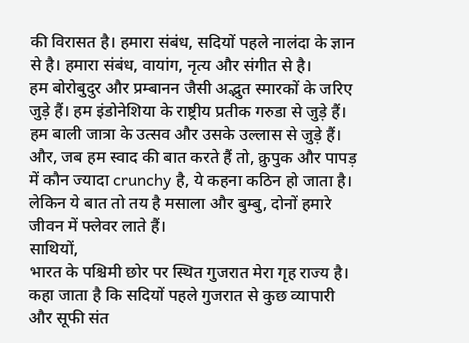की विरासत है। हमारा संबंध, सदियों पहले नालंदा के ज्ञान से है। हमारा संबंध, वायांग, नृत्य और संगीत से है।
हम बोरोबुदुर और प्रम्बानन जैसी अद्भुत स्मारकों के जरिए जुड़े हैं। हम इंडोनेशिया के राष्ट्रीय प्रतीक गरुडा से जुड़े हैं। हम बाली जात्रा के उत्सव और उसके उल्लास से जुड़े हैं। और, जब हम स्वाद की बात करते हैं तो, क्रुपुक और पापड़ में कौन ज्यादा crunchy है, ये कहना कठिन हो जाता है। लेकिन ये बात तो तय है मसाला और बुम्बु, दोनों हमारे जीवन में फ्लेवर लाते हैं।
साथियों,
भारत के पश्चिमी छोर पर स्थित गुजरात मेरा गृह राज्य है। कहा जाता है कि सदियों पहले गुजरात से कुछ व्यापारी और सूफी संत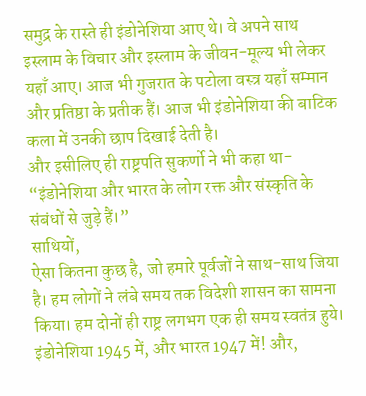समुद्र के रास्ते ही इंडोनेशिया आए थे। वे अपने साथ इस्लाम के विचार और इस्लाम के जीवन-मूल्य भी लेकर यहाँ आए। आज भी गुजरात के पटोला वस्त्र यहाँ सम्मान और प्रतिष्ठा के प्रतीक हैं। आज भी इंडोनेशिया की बाटिक कला में उनकी छाप दिखाई देती है।
और इसीलिए ही राष्ट्रपति सुकर्णो ने भी कहा था- “इंडोनेशिया और भारत के लोग रक्त और संस्कृति के संबंधों से जुड़े हैं।”
साथियों,
ऐसा कितना कुछ है, जो हमारे पूर्वजों ने साथ-साथ जिया है। हम लोगों ने लंबे समय तक विदेशी शासन का सामना किया। हम दोनों ही राष्ट्र लगभग एक ही समय स्वतंत्र हुये। इंडोनेशिया 1945 में, और भारत 1947 में! और,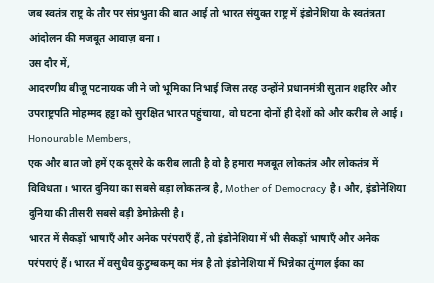जब स्वतंत्र राष्ट्र के तौर पर संप्रभुता की बात आई तो भारत संयुक्त राष्ट्र में इंडोनेशिया के स्वतंत्रता आंदोलन की मजबूत आवाज़ बना।
उस दौर में,
आदरणीय बीजू पटनायक जी ने जो भूमिका निभाई जिस तरह उन्होंने प्रधानमंत्री सुतान शहरिर और उपराष्ट्रपति मोहम्मद हट्टा को सुरक्षित भारत पहुंचाया, वो घटना दोनों ही देशों को और करीब ले आई।
Honourable Members,
एक और बात जो हमें एक दूसरे के करीब लाती है वो है हमारा मजबूत लोकतंत्र और लोकतंत्र में विविधता। भारत दुनिया का सबसे बड़ा लोकतन्त्र है, Mother of Democracy है। और, इंडोनेशिया दुनिया की तीसरी सबसे बड़ी डेमोक्रेसी है।
भारत में सैकड़ों भाषाएँ और अनेक परंपराएँ हैं, तो इंडोनेशिया में भी सैकड़ों भाषाएँ और अनेक परंपराएं हैं। भारत में वसुधैव कुटुम्बकम् का मंत्र है तो इंडोनेशिया में भिन्नेका तुंग्गल ईका का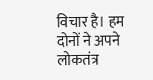विचार है। हम दोनों ने अपने लोकतंत्र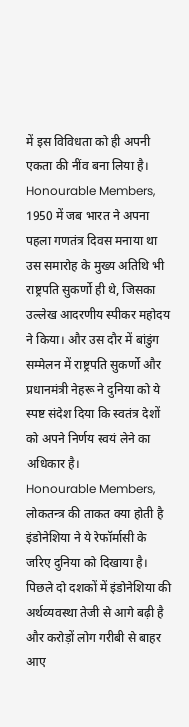में इस विविधता को ही अपनी एकता की नींव बना लिया है।
Honourable Members,
1950 में जब भारत ने अपना पहला गणतंत्र दिवस मनाया था उस समारोह के मुख्य अतिथि भी राष्ट्रपति सुकर्णो ही थे, जिसका उल्लेख आदरणीय स्पीकर महोदय ने किया। और उस दौर में बांडुंग सम्मेलन में राष्ट्रपति सुकर्णो और प्रधानमंत्री नेहरू ने दुनिया को ये स्पष्ट संदेश दिया कि स्वतंत्र देशों को अपने निर्णय स्वयं लेने का अधिकार है।
Honourable Members,
लोकतन्त्र की ताकत क्या होती है इंडोनेशिया ने ये रेफॉर्मासी के जरिए दुनिया को दिखाया है। पिछले दो दशकों में इंडोनेशिया की अर्थव्यवस्था तेजी से आगे बढ़ी है और करोड़ों लोग गरीबी से बाहर आए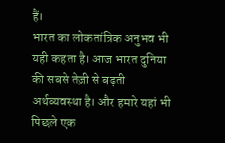हैं।
भारत का लोकतांत्रिक अनुभव भी यही कहता है। आज भारत दुनिया की सबसे तेज़ी से बढ़ती अर्थव्यवस्था है। और हमारे यहां भी पिछले एक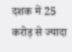दशक में 25 करोड़ से ज्यादा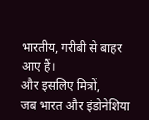भारतीय, गरीबी से बाहर आए हैं।
और इसलिए मित्रों,
जब भारत और इंडोनेशिया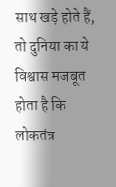साथ खड़े होते हैं, तो दुनिया का ये विश्वास मजबूत होता है कि लोकतंत्र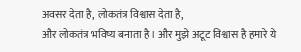अवसर देता है, लोकतंत्र विश्वास देता है,
और लोकतंत्र भविष्य बनाता है। और मुझे अटूट विश्वास है हमारे ये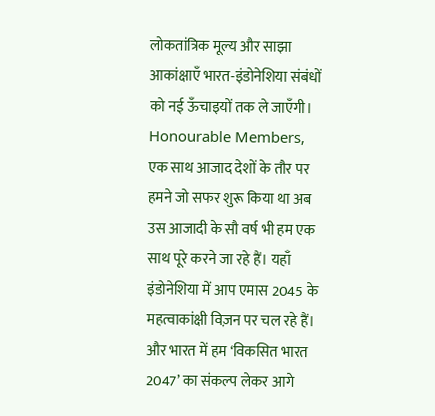लोकतांत्रिक मूल्य और साझा आकांक्षाएँ भारत-इंडोनेशिया संबंधों को नई ऊँचाइयों तक ले जाएँगी।
Honourable Members,
एक साथ आजाद देशों के तौर पर हमने जो सफर शुरू किया था अब उस आजादी के सौ वर्ष भी हम एक साथ पूरे करने जा रहे हैं। यहाँ इंडोनेशिया में आप एमास 2045 के महत्वाकांक्षी विज़न पर चल रहे हैं। और भारत में हम ‘विकसित भारत 2047’ का संकल्प लेकर आगे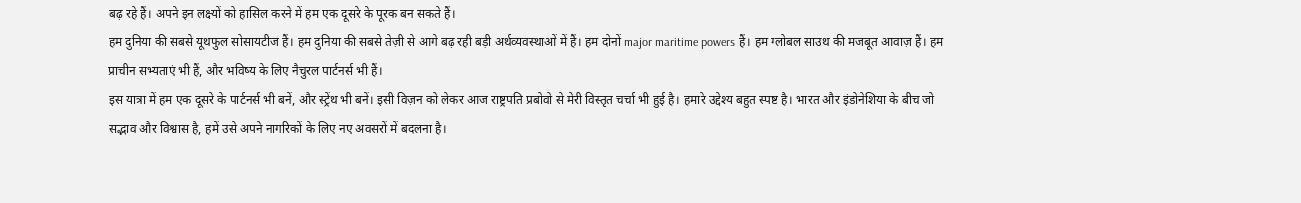बढ़ रहे हैं। अपने इन लक्ष्यों को हासिल करने में हम एक दूसरे के पूरक बन सकते हैं।
हम दुनिया की सबसे यूथफुल सोसायटीज हैं। हम दुनिया की सबसे तेज़ी से आगे बढ़ रही बड़ी अर्थव्यवस्थाओं में हैं। हम दोनों major maritime powers हैं। हम ग्लोबल साउथ की मजबूत आवाज़ हैं। हम प्राचीन सभ्यताएं भी हैं, और भविष्य के लिए नैचुरल पार्टनर्स भी हैं।
इस यात्रा में हम एक दूसरे के पार्टनर्स भी बनें, और स्ट्रेंथ भी बनें। इसी विज़न को लेकर आज राष्ट्रपति प्रबोवो से मेरी विस्तृत चर्चा भी हुई है। हमारे उद्देश्य बहुत स्पष्ट है। भारत और इंडोनेशिया के बीच जो सद्भाव और विश्वास है, हमें उसे अपने नागरिकों के लिए नए अवसरों में बदलना है।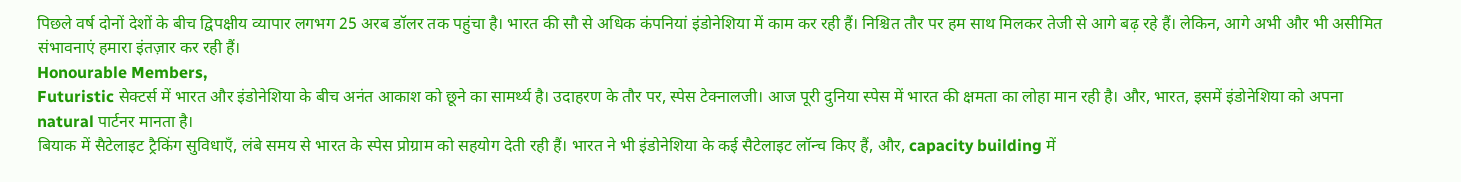पिछले वर्ष दोनों देशों के बीच द्विपक्षीय व्यापार लगभग 25 अरब डॉलर तक पहुंचा है। भारत की सौ से अधिक कंपनियां इंडोनेशिया में काम कर रही हैं। निश्चित तौर पर हम साथ मिलकर तेजी से आगे बढ़ रहे हैं। लेकिन, आगे अभी और भी असीमित संभावनाएं हमारा इंतज़ार कर रही हैं।
Honourable Members,
Futuristic सेक्टर्स में भारत और इंडोनेशिया के बीच अनंत आकाश को छूने का सामर्थ्य है। उदाहरण के तौर पर, स्पेस टेक्नालजी। आज पूरी दुनिया स्पेस में भारत की क्षमता का लोहा मान रही है। और, भारत, इसमें इंडोनेशिया को अपना natural पार्टनर मानता है।
बियाक में सैटेलाइट ट्रैकिंग सुविधाएँ, लंबे समय से भारत के स्पेस प्रोग्राम को सहयोग देती रही हैं। भारत ने भी इंडोनेशिया के कई सैटेलाइट लॉन्च किए हैं, और, capacity building में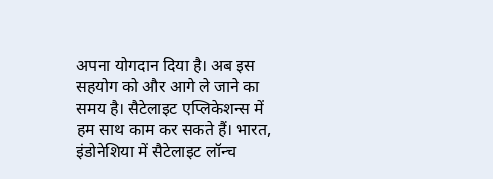अपना योगदान दिया है। अब इस सहयोग को और आगे ले जाने का समय है। सैटेलाइट एप्लिकेशन्स में हम साथ काम कर सकते हैं। भारत, इंडोनेशिया में सैटेलाइट लॉन्च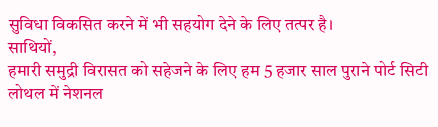सुविधा विकसित करने में भी सहयोग देने के लिए तत्पर है।
साथियों,
हमारी समुद्री विरासत को सहेजने के लिए हम 5 हजार साल पुराने पोर्ट सिटी लोथल में नेशनल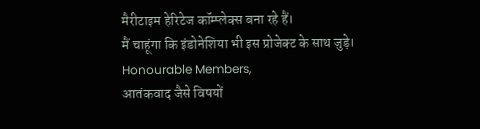मैरीटाइम हेरिटेज कॉम्प्लेक्स बना रहे हैं।
मैं चाहूंगा कि इंडोनेशिया भी इस प्रोजेक्ट के साथ जुड़े।
Honourable Members,
आतंकवाद जैसे विषयों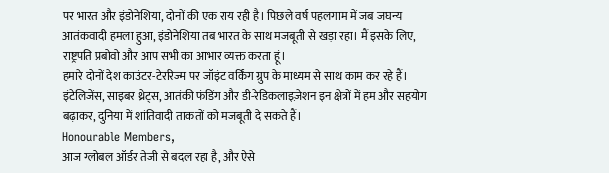पर भारत और इंडोनेशिया, दोनों की एक राय रही है। पिछले वर्ष पहलगाम में जब जघन्य आतंकवादी हमला हुआ, इंडोनेशिया तब भारत के साथ मजबूती से खड़ा रहा। मैं इसके लिए, राष्ट्रपति प्रबोवो और आप सभी का आभार व्यक्त करता हूं।
हमारे दोनों देश काउंटर-टेररिज्म पर जॉइंट वर्किंग ग्रुप के माध्यम से साथ काम कर रहे हैं। इंटेलिजेंस, साइबर थ्रेट्स, आतंकी फंडिंग और डी-रेडिकलाइज़ेशन इन क्षेत्रों में हम और सहयोग बढ़ाकर, दुनिया में शांतिवादी ताकतों को मजबूती दे सकते हैं।
Honourable Members,
आज ग्लोबल ऑर्डर तेजी से बदल रहा है, और ऐसे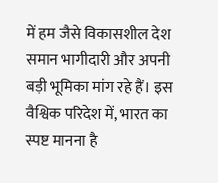में हम जैसे विकासशील देश समान भागीदारी और अपनी बड़ी भूमिका मांग रहे हैं। इस वैश्विक परिदेश में, भारत का स्पष्ट मानना है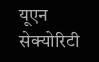यूएन सेक्योरिटी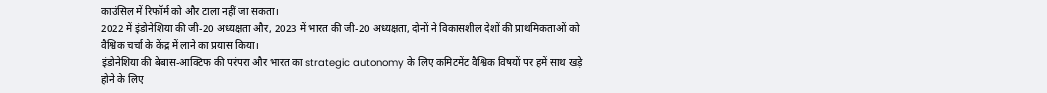काउंसिल में रिफॉर्म को और टाला नहीं जा सकता।
2022 में इंडोनेशिया की जी-20 अध्यक्षता और, 2023 में भारत की जी-20 अध्यक्षता, दोनों ने विकासशील देशों की प्राथमिकताओं को वैश्विक चर्चा के केंद्र में लाने का प्रयास किया।
इंडोनेशिया की बेबास-आक्टिफ की परंपरा और भारत का strategic autonomy के लिए कमिटमेंट वैश्विक विषयों पर हमें साथ खड़े होने के लिए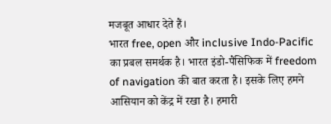मजबूत आधार देते हैं।
भारत free, open और inclusive Indo-Pacific का प्रबल समर्थक है। भारत इंडो-पैसिफिक में freedom of navigation की बात करता है। इसके लिए हमने आसियान को केंद्र में रखा है। हमारी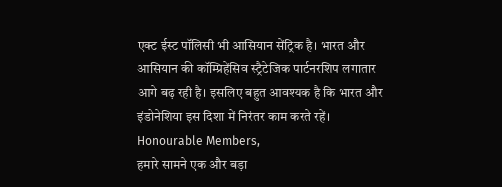एक्ट ईस्ट पॉलिसी भी आसियान सेंट्रिक है। भारत और आसियान की कॉम्प्रिहेंसिव स्ट्रैटेजिक पार्टनरशिप लगातार आगे बढ़ रही है। इसलिए बहुत आवश्यक है कि भारत और इंडोनेशिया इस दिशा में निरंतर काम करते रहें।
Honourable Members,
हमारे सामने एक और बड़ा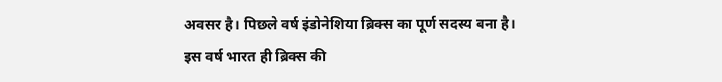अवसर है। पिछले वर्ष इंडोनेशिया ब्रिक्स का पूर्ण सदस्य बना है। इस वर्ष भारत ही ब्रिक्स की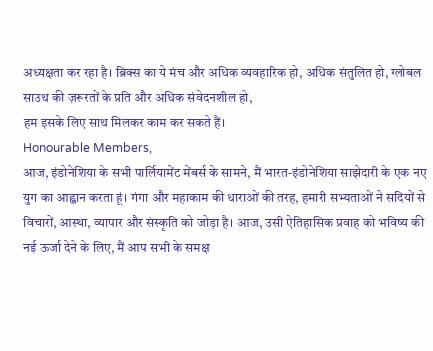अध्यक्षता कर रहा है। ब्रिक्स का ये मंच और अधिक व्यवहारिक हो, अधिक संतुलित हो, ग्लोबल साउथ की ज़रूरतों के प्रति और अधिक संवेदनशील हो,
हम इसके लिए साथ मिलकर काम कर सकते हैं।
Honourable Members,
आज, इंडोनेशिया के सभी पार्लियामेंट मेंबर्स के सामने, मैं भारत-इंडोनेशिया साझेदारी के एक नए युग का आह्वान करता हूं। गंगा और महाकाम की धाराओं की तरह, हमारी सभ्यताओं ने सदियों से विचारों, आस्था, व्यापार और संस्कृति को जोड़ा है। आज, उसी ऐतिहासिक प्रवाह को भविष्य की नई ऊर्जा देने के लिए, मैं आप सभी के समक्ष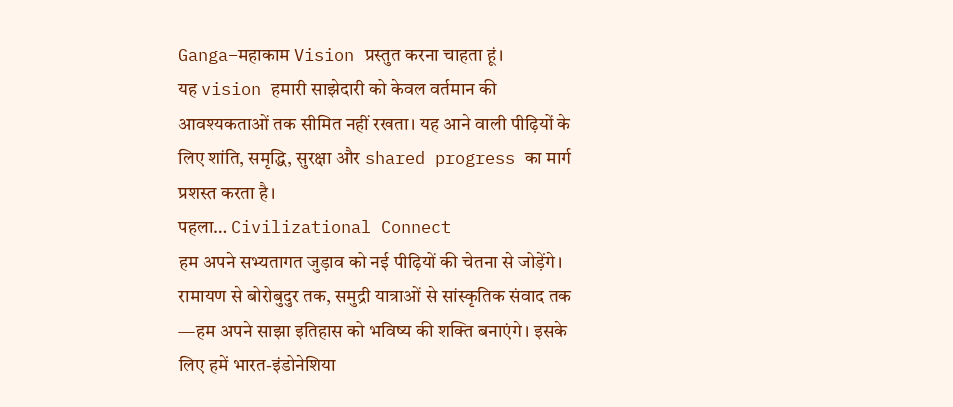Ganga–महाकाम Vision प्रस्तुत करना चाहता हूं।
यह vision हमारी साझेदारी को केवल वर्तमान की आवश्यकताओं तक सीमित नहीं रखता। यह आने वाली पीढ़ियों के लिए शांति, समृद्धि, सुरक्षा और shared progress का मार्ग प्रशस्त करता है।
पहला… Civilizational Connect
हम अपने सभ्यतागत जुड़ाव को नई पीढ़ियों की चेतना से जोड़ेंगे। रामायण से बोरोबुदुर तक, समुद्री यात्राओं से सांस्कृतिक संवाद तक —हम अपने साझा इतिहास को भविष्य की शक्ति बनाएंगे। इसके लिए हमें भारत-इंडोनेशिया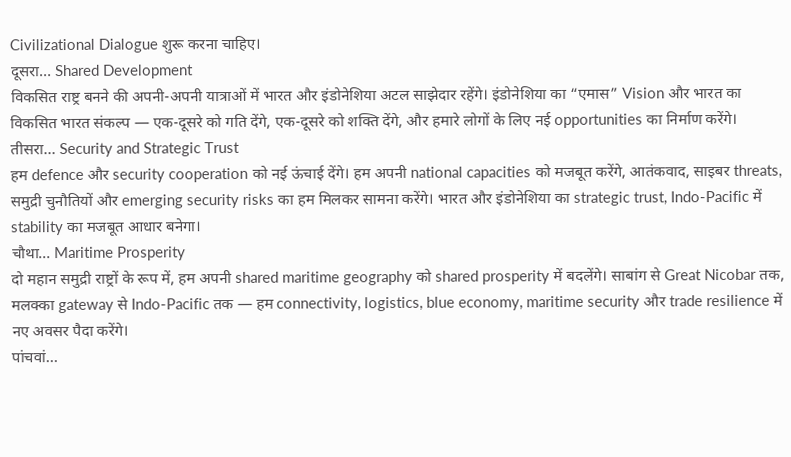Civilizational Dialogue शुरू करना चाहिए।
दूसरा… Shared Development
विकसित राष्ट्र बनने की अपनी-अपनी यात्राओं में भारत और इंडोनेशिया अटल साझेदार रहेंगे। इंडोनेशिया का “एमास” Vision और भारत का विकसित भारत संकल्प — एक-दूसरे को गति देंगे, एक-दूसरे को शक्ति देंगे, और हमारे लोगों के लिए नई opportunities का निर्माण करेंगे।
तीसरा… Security and Strategic Trust
हम defence और security cooperation को नई ऊंचाई देंगे। हम अपनी national capacities को मजबूत करेंगे, आतंकवाद, साइबर threats, समुद्री चुनौतियों और emerging security risks का हम मिलकर सामना करेंगे। भारत और इंडोनेशिया का strategic trust, Indo-Pacific में stability का मजबूत आधार बनेगा।
चौथा… Maritime Prosperity
दो महान समुद्री राष्ट्रों के रूप में, हम अपनी shared maritime geography को shared prosperity में बदलेंगे। साबांग से Great Nicobar तक, मलक्का gateway से Indo-Pacific तक — हम connectivity, logistics, blue economy, maritime security और trade resilience में नए अवसर पैदा करेंगे।
पांचवां…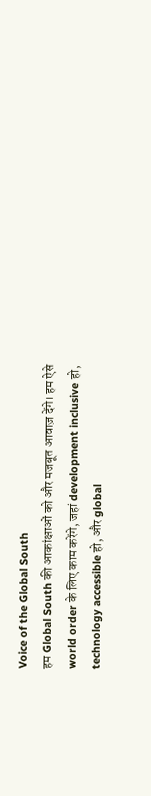Voice of the Global South
हम Global South की आकांक्षाओं को और मजबूत आवाज़ देंगे। हम ऐसे world order के लिए काम करेंगे, जहां development inclusive हो, technology accessible हो, और global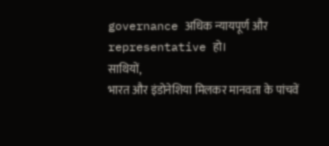governance अधिक न्यायपूर्ण और representative हो।
साथियों,
भारत और इंडोनेशिया मिलकर मानवता के पांचवें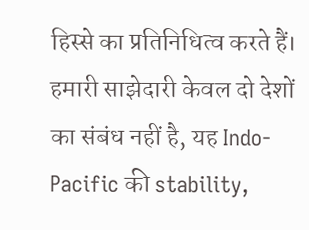हिस्से का प्रतिनिधित्व करते हैं। हमारी साझेदारी केवल दो देशों का संबंध नहीं है, यह Indo-Pacific की stability,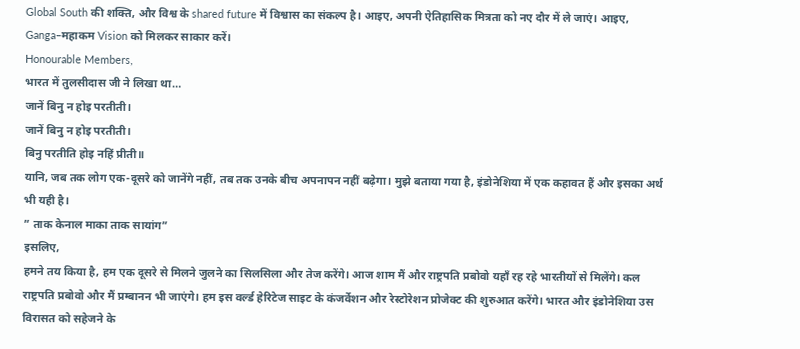Global South की शक्ति, और विश्व के shared future में विश्वास का संकल्प है। आइए, अपनी ऐतिहासिक मित्रता को नए दौर में ले जाएं। आइए, Ganga–महाकम Vision को मिलकर साकार करें।
Honourable Members,
भारत में तुलसीदास जी ने लिखा था…
जानें बिनु न होइ परतीती।
जानें बिनु न होइ परतीती।
बिनु परतीति होइ नहिं प्रीती॥
यानि, जब तक लोग एक-दूसरे को जानेंगे नहीं, तब तक उनके बीच अपनापन नहीं बढ़ेगा। मुझे बताया गया है, इंडोनेशिया में एक कहावत हैं और इसका अर्थ भी यही है।
” ताक केनाल माका ताक सायांग”
इसलिए,
हमने तय किया है, हम एक दूसरे से मिलने जुलने का सिलसिला और तेज करेंगे। आज शाम मैं और राष्ट्रपति प्रबोवो यहाँ रह रहे भारतीयों से मिलेंगे। कल राष्ट्रपति प्रबोवो और मैं प्रम्बानन भी जाएंगे। हम इस वर्ल्ड हेरिटेज साइट के कंजर्वेशन और रेस्टोरेशन प्रोजेक्ट की शुरुआत करेंगे। भारत और इंडोनेशिया उस विरासत को सहेजने के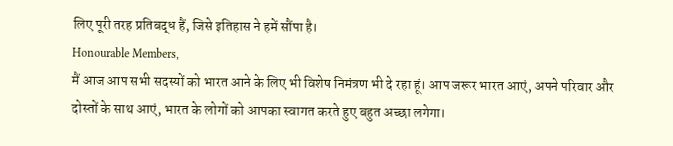लिए पूरी तरह प्रतिबद्ध हैं, जिसे इतिहास ने हमें सौंपा है।
Honourable Members,
मैं आज आप सभी सदस्यों को भारत आने के लिए भी विशेष निमंत्रण भी दे रहा हूं। आप जरूर भारत आएं, अपने परिवार और दोस्तों के साथ आएं, भारत के लोगों को आपका स्वागत करते हुए बहुत अच्छा लगेगा।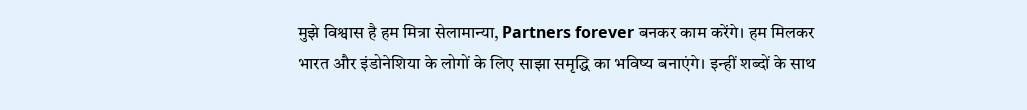मुझे विश्वास है हम मित्रा सेलामान्या, Partners forever बनकर काम करेंगे। हम मिलकर भारत और इंडोनेशिया के लोगों के लिए साझा समृद्धि का भविष्य बनाएंगे। इन्हीं शब्दों के साथ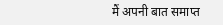मैं अपनी बात समाप्त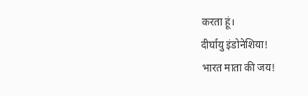करता हूं।
दीर्घायु इंडोनेशिया!
भारत माता की जय!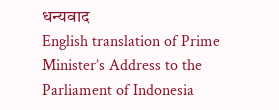धन्यवाद
English translation of Prime Minister’s Address to the Parliament of Indonesia